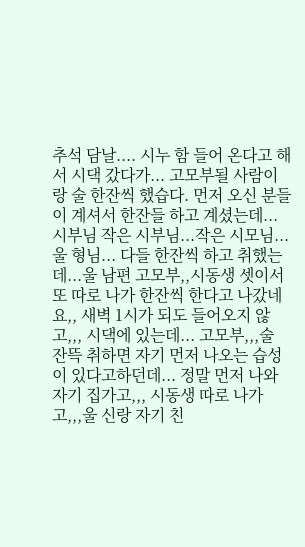추석 담날.... 시누 함 들어 온다고 해서 시댁 갔다가... 고모부될 사람이랑 술 한잔씩 했습다. 먼저 오신 분들이 계셔서 한잔들 하고 계셨는데... 시부님 작은 시부님...작은 시모님...울 형님... 다들 한잔씩 하고 취했는데...울 남편 고모부,,시동생 셋이서 또 따로 나가 한잔씩 한다고 나갔네요,, 새벽 1시가 되도 들어오지 않고,,, 시댁에 있는데... 고모부,,,술 잔뜩 취하면 자기 먼저 나오는 습성이 있다고하던데... 정말 먼저 나와 자기 집가고,,, 시동생 따로 나가고,,,울 신랑 자기 친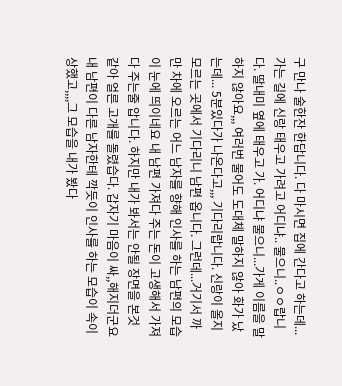구 만나 술한잔 한답니다. 다 마시면 집에 간다고 하는데...가는 길에 신랑 태우고 가려고 어디냐.. 물으니..ㅇㅇ랍니다. 딸내미 옆에 태우고 가. 어디냐 물으니...가게 이름을 말하지 않아요,,, 여러번 물어도 도대체 말하지 않아 화가 났는데... 5분있다가 나온다고,,, 기다리랍니다. 신랑이 올지 모르는 곳에서 기다리니 남편 옵니다. 그런데...거기서 까만 차에 오르는 어느 남자를 향해 인사를 하는 남편의 모습이 눈에 띄이네요 내 남편 가져다 주는 돈이 고생해서 가져다 주는줄 압니다. 하지만 내가 봐서는 안될 장면을 본것 같아 얼른 고개를 돌렸습다. 갑자기 마음이 싸,,해지더군요 내 남편이 다른 남자한테 깍듯이 인사를 하는 모습이 속이 상했고,,,,그 모습을 내가 봤다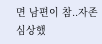면 남편이 참..자존심상했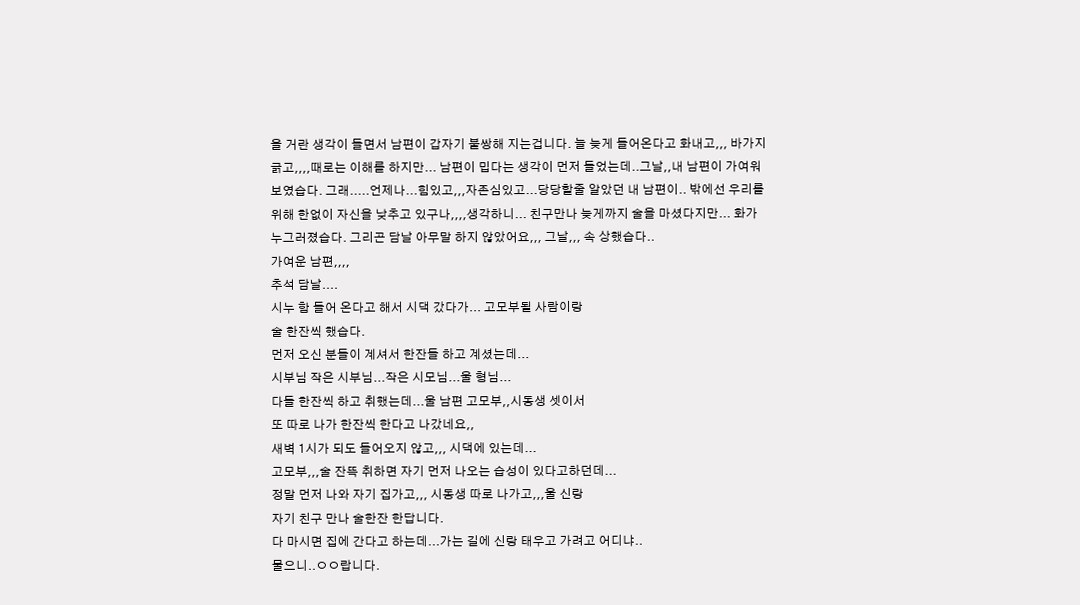을 거란 생각이 들면서 남편이 갑자기 불쌍해 지는겁니다. 늘 늦게 들어온다고 화내고,,, 바가지 긁고,,,,때로는 이해를 하지만... 남편이 밉다는 생각이 먼저 들었는데..그날,,내 남편이 가여워보였습다. 그래.....언제나...힘있고,,,자존심있고...당당할줄 알았던 내 남편이.. 밖에선 우리를 위해 한없이 자신을 낮추고 있구나,,,,생각하니... 친구만나 늦게까지 술을 마셨다지만... 화가 누그러졌습다. 그리곤 담날 아무말 하지 않았어요,,, 그날,,, 속 상했습다..
가여운 남편,,,,
추석 담날....
시누 함 들어 온다고 해서 시댁 갔다가... 고모부될 사람이랑
술 한잔씩 했습다.
먼저 오신 분들이 계셔서 한잔들 하고 계셨는데...
시부님 작은 시부님...작은 시모님...울 형님...
다들 한잔씩 하고 취했는데...울 남편 고모부,,시동생 셋이서
또 따로 나가 한잔씩 한다고 나갔네요,,
새벽 1시가 되도 들어오지 않고,,, 시댁에 있는데...
고모부,,,술 잔뜩 취하면 자기 먼저 나오는 습성이 있다고하던데...
정말 먼저 나와 자기 집가고,,, 시동생 따로 나가고,,,울 신랑
자기 친구 만나 술한잔 한답니다.
다 마시면 집에 간다고 하는데...가는 길에 신랑 태우고 가려고 어디냐..
물으니..ㅇㅇ랍니다.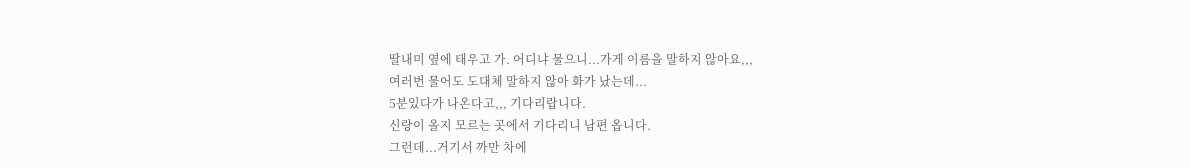딸내미 옆에 태우고 가. 어디냐 물으니...가게 이름을 말하지 않아요,,,
여러번 물어도 도대체 말하지 않아 화가 났는데...
5분있다가 나온다고,,, 기다리랍니다.
신랑이 올지 모르는 곳에서 기다리니 남편 옵니다.
그런데...거기서 까만 차에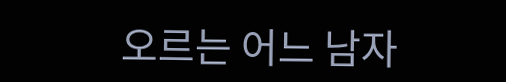오르는 어느 남자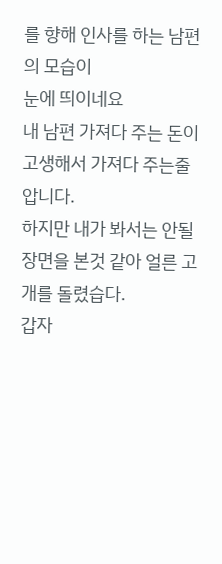를 향해 인사를 하는 남편의 모습이
눈에 띄이네요
내 남편 가져다 주는 돈이 고생해서 가져다 주는줄 압니다.
하지만 내가 봐서는 안될 장면을 본것 같아 얼른 고개를 돌렸습다.
갑자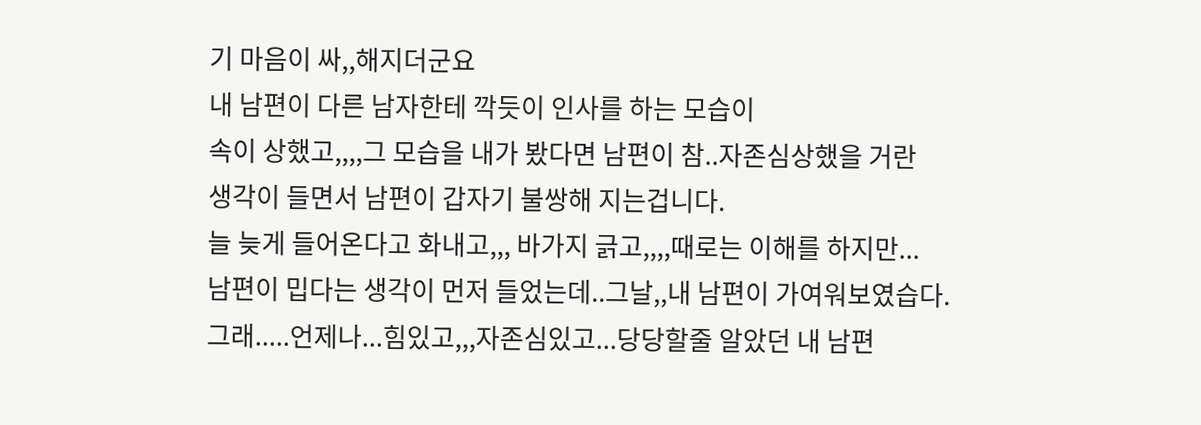기 마음이 싸,,해지더군요
내 남편이 다른 남자한테 깍듯이 인사를 하는 모습이
속이 상했고,,,,그 모습을 내가 봤다면 남편이 참..자존심상했을 거란
생각이 들면서 남편이 갑자기 불쌍해 지는겁니다.
늘 늦게 들어온다고 화내고,,, 바가지 긁고,,,,때로는 이해를 하지만...
남편이 밉다는 생각이 먼저 들었는데..그날,,내 남편이 가여워보였습다.
그래.....언제나...힘있고,,,자존심있고...당당할줄 알았던 내 남편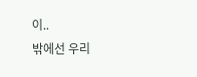이..
밖에선 우리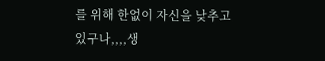를 위해 한없이 자신을 낮추고 있구나,,,,생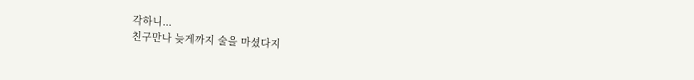각하니...
친구만나 늦게까지 술을 마셨다지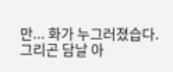만... 화가 누그러졌습다.
그리곤 담날 아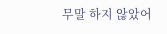무말 하지 않았어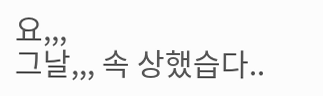요,,,
그날,,, 속 상했습다..